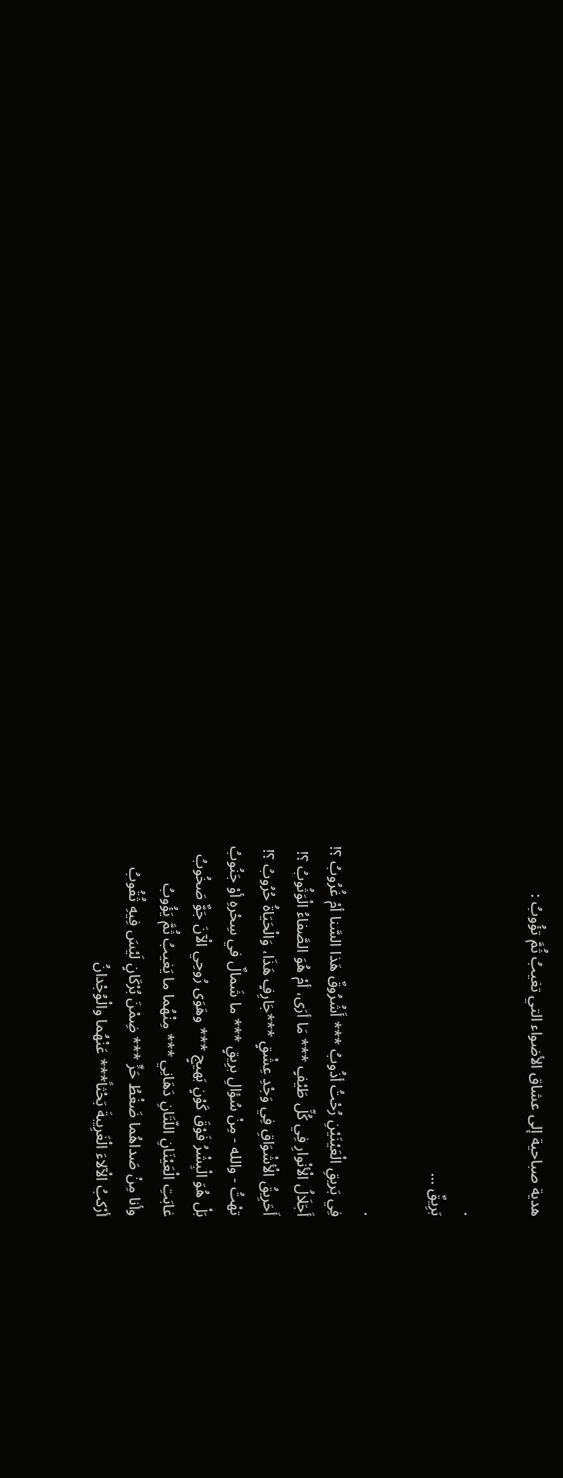هدية صباحية إلى عشاق الأضواء التي تغيبُ ثُمَّ تؤُوبُ :

.
بَرِيقٌ ...

.
فِي بَريقِ الْعَيْنَيْنِ رُحْتُ أذُوبُ *** أَشُرُوقٌ هَذا السَّنا أمْ غُرُوبُ ؟!
أَجَلَالُ الْأنْوارِ فِي كُلِّ طَيْفٍ *** مَا أرَى، أمْ هُوَ الصَّفاءُ الْوَثُوبُ ؟!
أَحَرِيقُ الْأشْوَاقِ فِي وَجْدِ عِشْقٍ ***جَارِفٍ هَذَا، وَالْحَيَاةُ حُرُوبُ ؟!
تهْتُ - والله - مِنْ سُؤالِ برِيقٍ *** ما شَمالٌ في سِحْرهِ أوْ جَنُوبُ
بَلْ هُوَ الْبِشْرُ فَوْقَ كَوْنٍ بَهيجٍ *** وهَوَى رُوحِي الْآنَ جَوٌّ صَخُوبُ
غابَتِ الْعَيْنَانِ اللّتَانِ دَهَانِي *** مِنْهُما ما يَغيبُ ثُمَّ يَؤُوبُ
وأنا مِنْ صَداهُما ضَغْطُ حَرٍّ *** ضِمْنَ بُرْكَانٍ لَيْسَ فِيهِ ثُقُوبُ
أرْكبُ الْآلاءَ الْغَرِيبةَ بَحْثاً*** عَنْهُما والْوُجْدانُ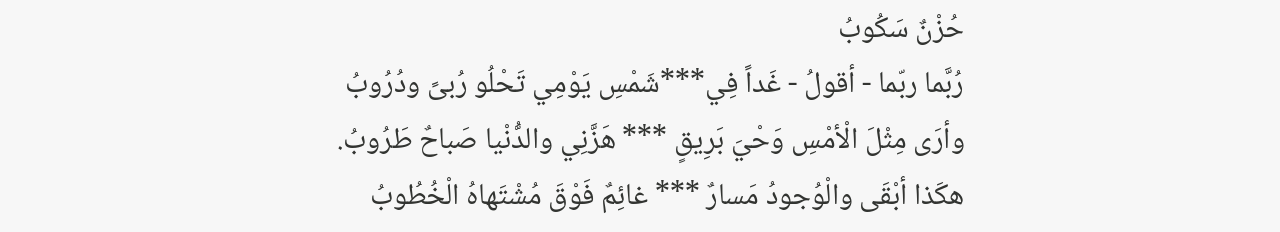حُزْنٌ سَكُوبُ
رُبَّما ربّما - أقولُ - غَداً فِي***شَمْسِ يَوْمِي تَحْلُو رُبىً ودُرُوبُ
وأرَى مِثْلَ الْأمْسِ وَحْيَ بَرِيقٍ *** هَزَّنِي والدُّنْيا صَباحٌ طَرُوبُ.
هكَذا أبْقَى والْوُجودُ مَسارٌ *** غائِمٌ فَوْقَ مُشْتَهاهُ الْخُطُوبُ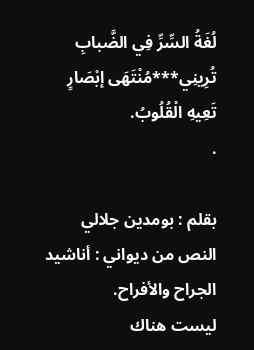لُغَةُ السِّرِّ فِي الضَّبابِ تُرِينِي***مُنْتَهَى إبْصَارٍ تَعِيهِ الْقُلُوبُ.
.

بقلم : بومدين جلالي
النص من ديواني : أناشيد الجراح والأفراح.
ليست هناك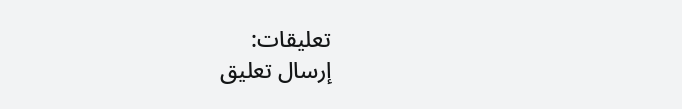تعليقات:
إرسال تعليق